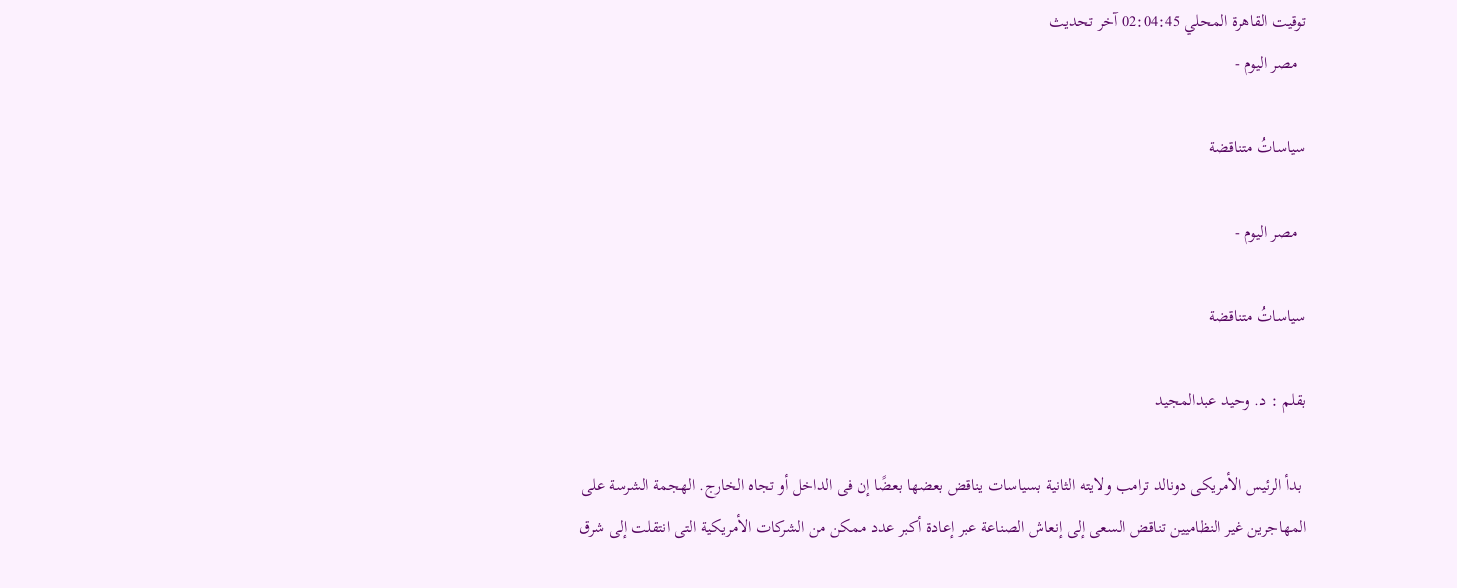توقيت القاهرة المحلي 02:04:45 آخر تحديث
  مصر اليوم -

سياساتُ متناقضة

  مصر اليوم -

سياساتُ متناقضة

بقلم : د. وحيد عبدالمجيد

 بدأ الرئيس الأمريكى دونالد ترامب ولايته الثانية بسياسات يناقض بعضها بعضًا إن فى الداخل أو تجاه الخارج. الهجمة الشرسة على المهاجرين غير النظاميين تناقض السعى إلى إنعاش الصناعة عبر إعادة أكبر عدد ممكن من الشركات الأمريكية التى انتقلت إلى شرق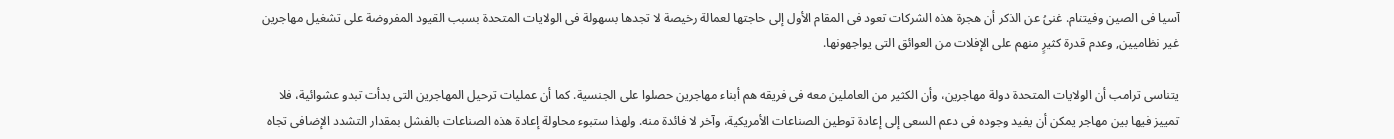آسيا فى الصين وفيتنام. غنىُ عن الذكر أن هجرة هذه الشركات تعود فى المقام الأول إلى حاجتها لعمالة رخيصة لا تجدها بسهولة فى الولايات المتحدة بسبب القيود المفروضة على تشغيل مهاجرين غير نظاميين, وعدم قدرة كثيرٍ منهم على الإفلات من العوائق التى يواجهونها.

يتناسى ترامب أن الولايات المتحدة دولة مهاجرين، وأن الكثير من العاملين معه فى فريقه هم أبناء مهاجرين حصلوا على الجنسية. كما أن عمليات ترحيل المهاجرين التى بدأت تبدو عشوائية، فلا تمييز فيها بين مهاجر يمكن أن يفيد وجوده فى دعم السعى إلى إعادة توطين الصناعات الأمريكية، وآخر لا فائدة منه. ولهذا ستبوء محاولة إعادة هذه الصناعات بالفشل بمقدار التشدد الإضافى تجاه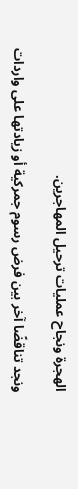الهجرة ونجاح عمليات ترحيل المهاجرين.

ونجد تناقضًا آخر بين فرض رسوم جمركية أو زيادتها على واردات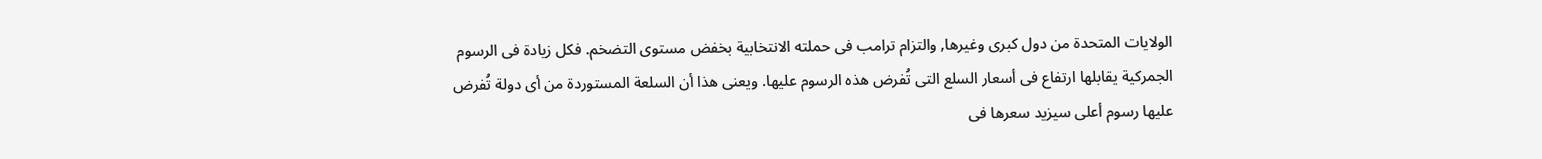الولايات المتحدة من دول كبرى وغيرها, والتزام ترامب فى حملته الانتخابية بخفض مستوى التضخم. فكل زيادة فى الرسوم الجمركية يقابلها ارتفاع فى أسعار السلع التى تُفرض هذه الرسوم عليها. ويعنى هذا أن السلعة المستوردة من أى دولة تُفرض عليها رسوم أعلى سيزيد سعرها فى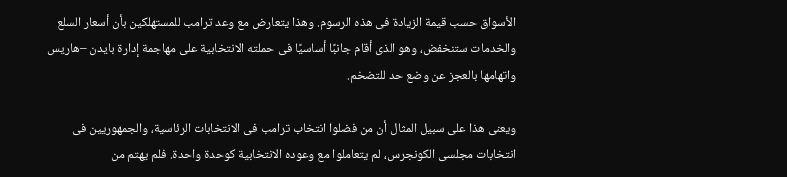الأسواق حسب قيمة الزيادة فى هذه الرسوم. وهذا يتعارض مع وعد ترامب للمستهلكين بأن أسعار السلع والخدمات ستنخفض، وهو الذى أقام جانبًا أساسيًا فى حملته الانتخابية على مهاجمة إدارة بايدن –هاريس واتهامها بالعجز عن وضع حد للتضخم.

ويعنى هذا على سبيل المثال أن من فضلوا انتخاب ترامب فى الانتخابات الرئاسية، والجمهوريين فى انتخابات مجلسى الكونجرس، لم يتعاملوا مع وعوده الانتخابية كوحدة واحدة. فلم يهتم من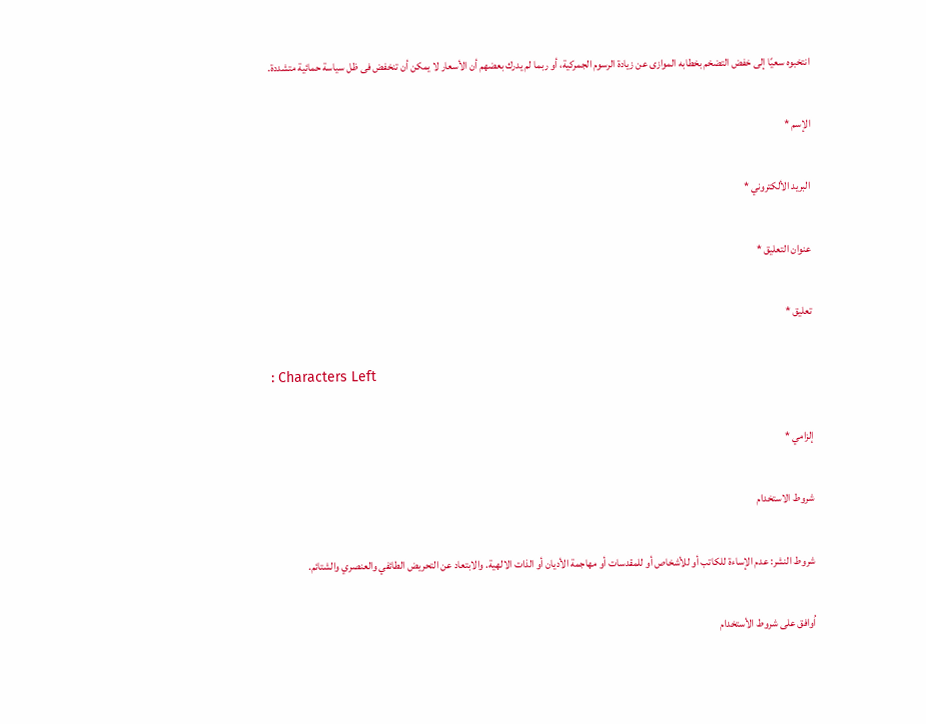انتخبوه سعيًا إلى خفض التضخم بخطابه الموازى عن زيادة الرسوم الجمركية، أو ربما لم يدرك بعضهم أن الأسعار لا يمكن أن تنخفض فى ظل سياسة حمائية متشددة.

الإسم *

البريد الألكتروني *

عنوان التعليق *

تعليق *

: Characters Left

إلزامي *

شروط الاستخدام

شروط النشر: عدم الإساءة للكاتب أو للأشخاص أو للمقدسات أو مهاجمة الأديان أو الذات الالهية. والابتعاد عن التحريض الطائفي والعنصري والشتائم.

اُوافق على شروط الأستخدام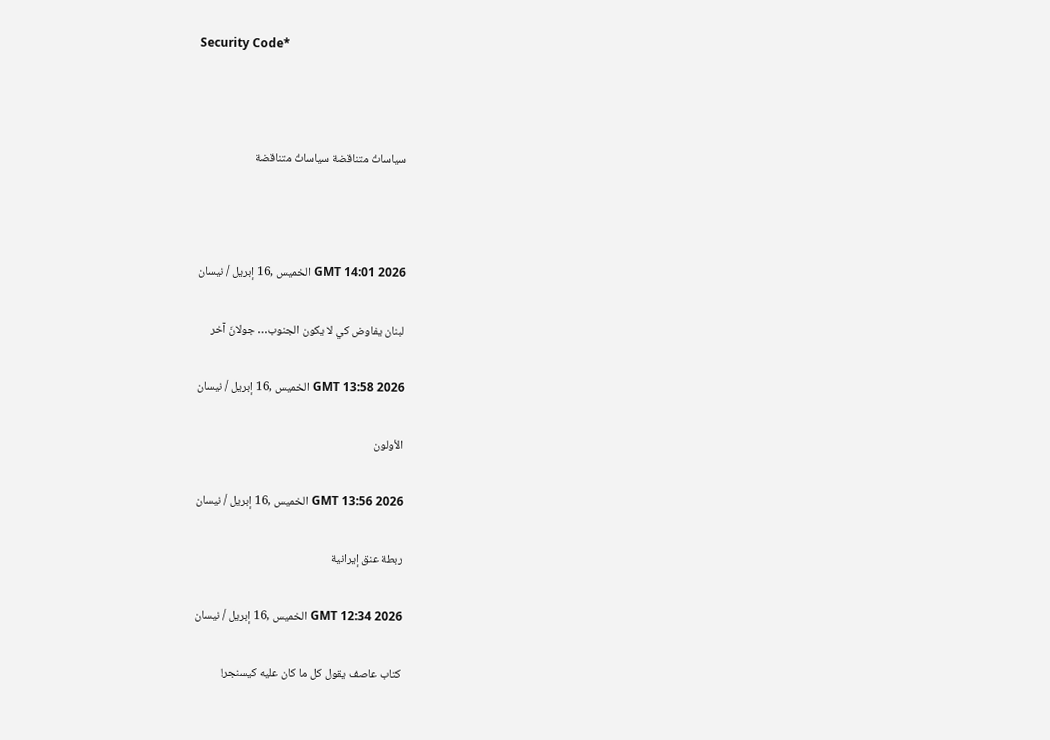Security Code*



سياساتُ متناقضة سياساتُ متناقضة



GMT 14:01 2026 الخميس ,16 إبريل / نيسان

لبنان يفاوض كي لا يكون الجنوب… جولانَ آخر

GMT 13:58 2026 الخميس ,16 إبريل / نيسان

الأولون

GMT 13:56 2026 الخميس ,16 إبريل / نيسان

ربطة عنق إيرانية

GMT 12:34 2026 الخميس ,16 إبريل / نيسان

كتاب عاصف يقول كل ما كان عليه كيسنجر!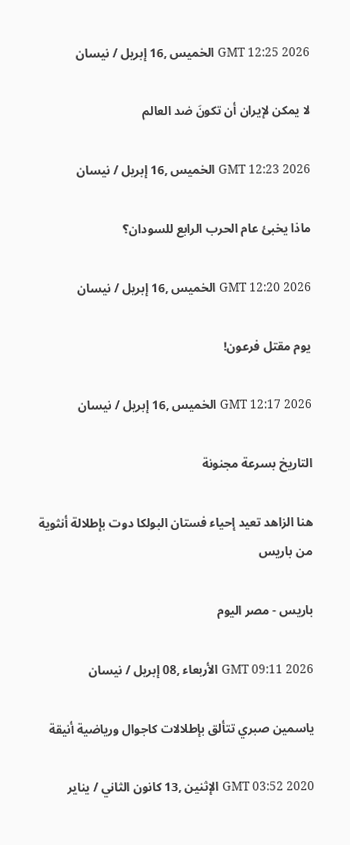GMT 12:25 2026 الخميس ,16 إبريل / نيسان

لا يمكن لإيران أن تكونَ ضد العالم

GMT 12:23 2026 الخميس ,16 إبريل / نيسان

ماذا يخبئ عام الحرب الرابع للسودان؟

GMT 12:20 2026 الخميس ,16 إبريل / نيسان

يوم مقتل فرعون!

GMT 12:17 2026 الخميس ,16 إبريل / نيسان

التاريخ بسرعة مجنونة

هنا الزاهد تعيد إحياء فستان البولكا دوت بإطلالة أنثوية من باريس

باريس - مصر اليوم

GMT 09:11 2026 الأربعاء ,08 إبريل / نيسان

ياسمين صبري تتألق بإطلالات كاجوال ورياضية أنيقة

GMT 03:52 2020 الإثنين ,13 كانون الثاني / يناير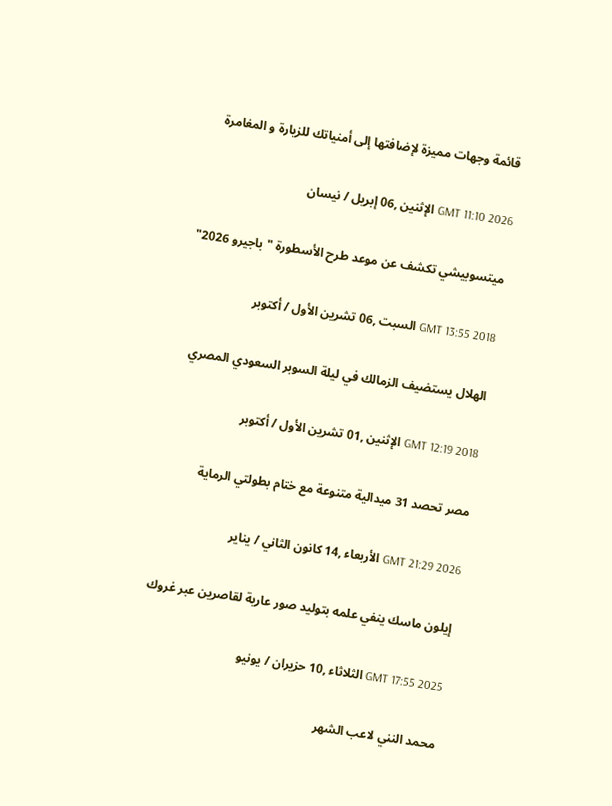قائمة وجهات مميزة لإضافتها إلى أمنياتك للزيارة و المغامرة

GMT 11:10 2026 الإثنين ,06 إبريل / نيسان

ميتسوبيشي تكشف عن موعد طرح الأسطورة "باجيرو 2026"

GMT 13:55 2018 السبت ,06 تشرين الأول / أكتوبر

الهلال يستضيف الزمالك في ليلة السوبر السعودي المصري

GMT 12:19 2018 الإثنين ,01 تشرين الأول / أكتوبر

مصر تحصد 31 ميدالية متنوعة مع ختام بطولتي الرماية

GMT 21:29 2026 الأربعاء ,14 كانون الثاني / يناير

إيلون ماسك ينفي علمه بتوليد صور عارية لقاصرين عبر غروك

GMT 17:55 2025 الثلاثاء ,10 حزيران / يونيو

محمد النني لاعب الشهر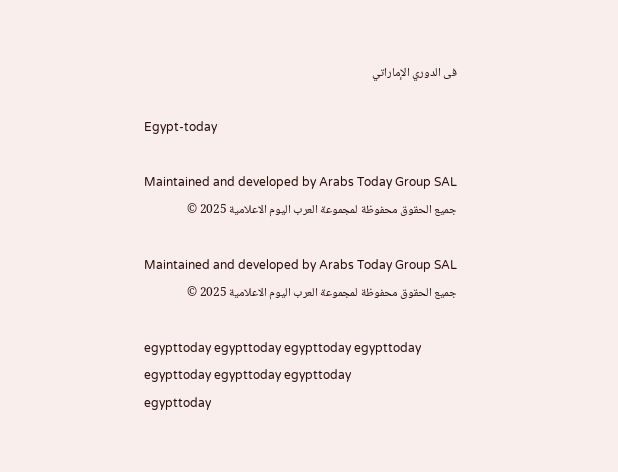فى الدوري الإماراتي

Egypt-today

Maintained and developed by Arabs Today Group SAL
جميع الحقوق محفوظة لمجموعة العرب اليوم الاعلامية 2025 ©

Maintained and developed by Arabs Today Group SAL
جميع الحقوق محفوظة لمجموعة العرب اليوم الاعلامية 2025 ©

egypttoday egypttoday egypttoday egypttoday
egypttoday egypttoday egypttoday
egypttoday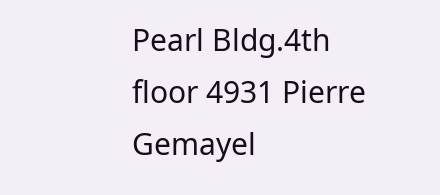Pearl Bldg.4th floor 4931 Pierre Gemayel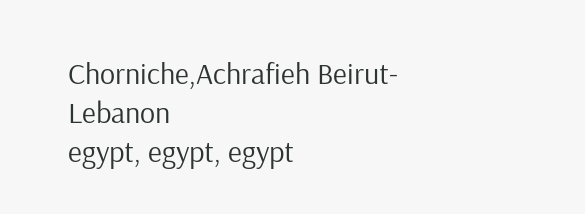Chorniche,Achrafieh Beirut- Lebanon
egypt, egypt, egypt